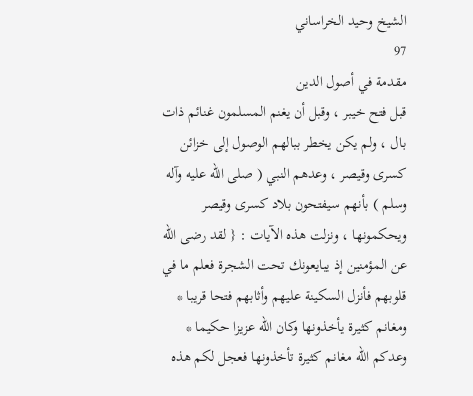الشيخ وحيد الخراساني
97
مقدمة في أصول الدين
قبل فتح خيبر ، وقبل أن يغنم المسلمون غنائم ذات بال ، ولم يكن يخطر ببالهم الوصول إلى خزائن كسرى وقيصر ، وعدهم النبي ( صلى الله عليه وآله وسلم ) بأنهم سيفتحون بلاد كسرى وقيصر ويحكمونها ، ونزلت هذه الآيات : { لقد رضى الله عن المؤمنين إذ يبايعونك تحت الشجرة فعلم ما في قلوبهم فأنزل السكينة عليهم وأثابهم فتحا قريبا * ومغانم كثيرة يأخذونها وكان الله عزيزا حكيما * وعدكم الله مغانم كثيرة تأخذونها فعجل لكم هذه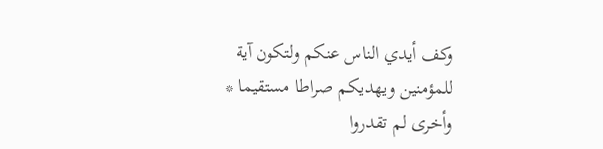وكف أيدي الناس عنكم ولتكون آية للمؤمنين ويهديكم صراطا مستقيما * وأخرى لم تقدروا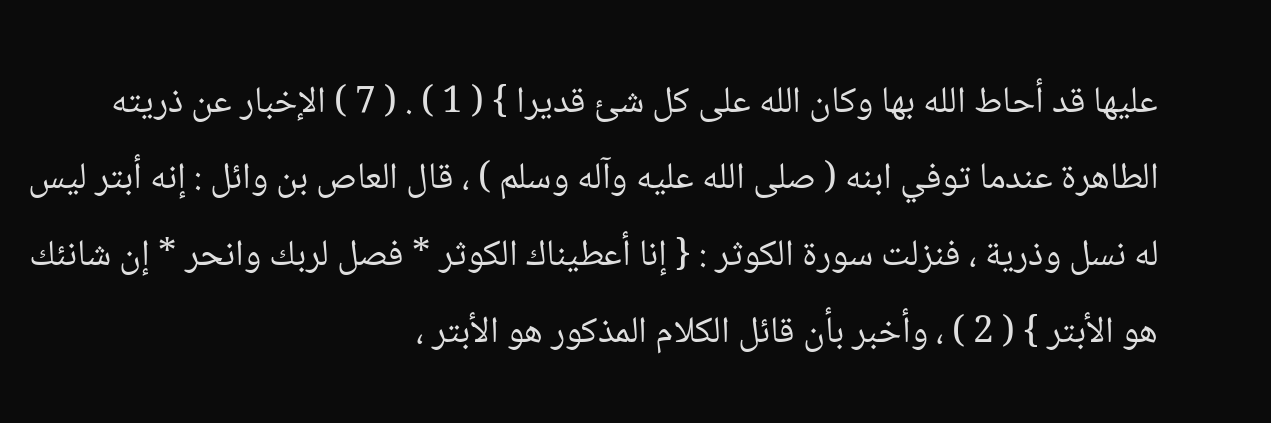عليها قد أحاط الله بها وكان الله على كل شئ قديرا } ( 1 ) . ( 7 ) الإخبار عن ذريته الطاهرة عندما توفي ابنه ( صلى الله عليه وآله وسلم ) ، قال العاص بن وائل : إنه أبتر ليس له نسل وذرية ، فنزلت سورة الكوثر : { إنا أعطيناك الكوثر * فصل لربك وانحر * إن شانئك هو الأبتر } ( 2 ) ، وأخبر بأن قائل الكلام المذكور هو الأبتر ،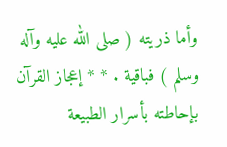وأما ذريته ( صلى الله عليه وآله وسلم ) فباقية . * * إعجاز القرآن بإحاطته بأسرار الطبيعة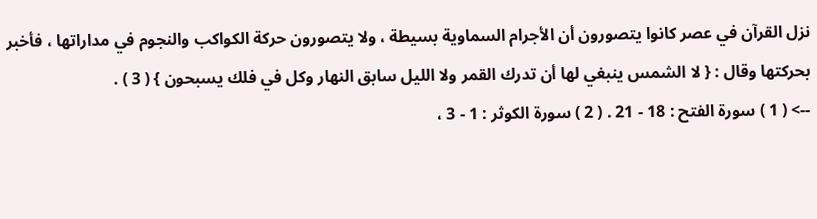نزل القرآن في عصر كانوا يتصورون أن الأجرام السماوية بسيطة ، ولا يتصورون حركة الكواكب والنجوم في مداراتها ، فأخبر بحركتها وقال : { لا الشمس ينبغي لها أن تدرك القمر ولا الليل سابق النهار وكل في فلك يسبحون } ( 3 ) .
--> ( 1 ) سورة الفتح : 18 - 21 . ( 2 ) سورة الكوثر : 1 - 3 ،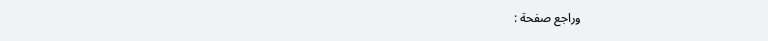وراجع صفحة :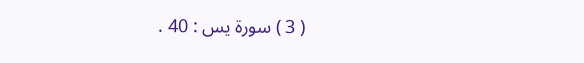( 3 ) سورة يس : 40 .